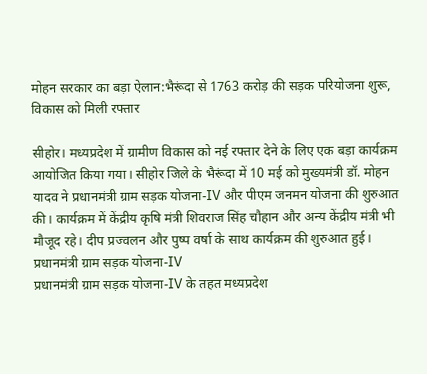मोहन सरकार का बड़ा ऐलान:भैरूंदा से 1763 करोड़ की सड़क परियोजना शुरू, विकास को मिली रफ्तार

सीहोर। मध्यप्रदेश में ग्रामीण विकास को नई रफ्तार देने के लिए एक बड़ा कार्यक्रम आयोजित किया गया। सीहोर जिले के भैरूंदा में 10 मई को मुख्यमंत्री डॉ. मोहन यादव ने प्रधानमंत्री ग्राम सड़क योजना-IV और पीएम जनमन योजना की शुरुआत की। कार्यक्रम में केंद्रीय कृषि मंत्री शिवराज सिंह चौहान और अन्य केंद्रीय मंत्री भी मौजूद रहे। दीप प्रज्वलन और पुष्प वर्षा के साथ कार्यक्रम की शुरुआत हुई।
प्रधानमंत्री ग्राम सड़क योजना-IV
प्रधानमंत्री ग्राम सड़क योजना-IV के तहत मध्यप्रदेश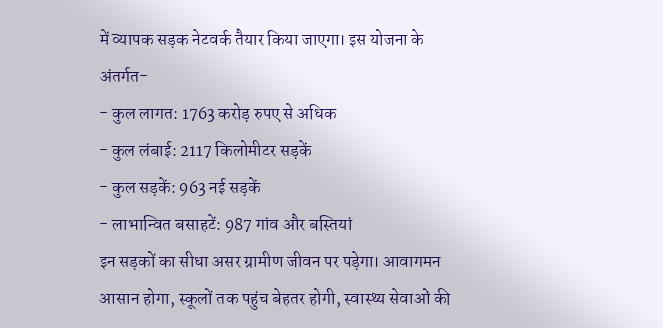में व्यापक सड़क नेटवर्क तैयार किया जाएगा। इस योजना के अंतर्गत-
- कुल लागत: 1763 करोड़ रुपए से अधिक
- कुल लंबाई: 2117 किलोमीटर सड़कें
- कुल सड़कें: 963 नई सड़कें
- लाभान्वित बसाहटें: 987 गांव और बस्तियां
इन सड़कों का सीधा असर ग्रामीण जीवन पर पड़ेगा। आवागमन आसान होगा, स्कूलों तक पहुंच बेहतर होगी, स्वास्थ्य सेवाओं की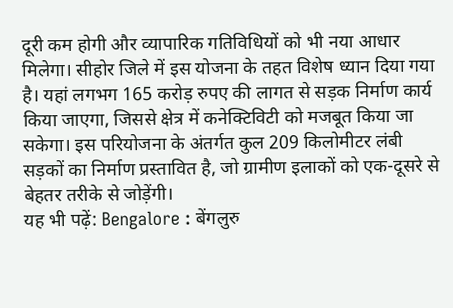दूरी कम होगी और व्यापारिक गतिविधियों को भी नया आधार मिलेगा। सीहोर जिले में इस योजना के तहत विशेष ध्यान दिया गया है। यहां लगभग 165 करोड़ रुपए की लागत से सड़क निर्माण कार्य किया जाएगा, जिससे क्षेत्र में कनेक्टिविटी को मजबूत किया जा सकेगा। इस परियोजना के अंतर्गत कुल 209 किलोमीटर लंबी सड़कों का निर्माण प्रस्तावित है, जो ग्रामीण इलाकों को एक-दूसरे से बेहतर तरीके से जोड़ेंगी।
यह भी पढ़ें: Bengalore : बेंगलुरु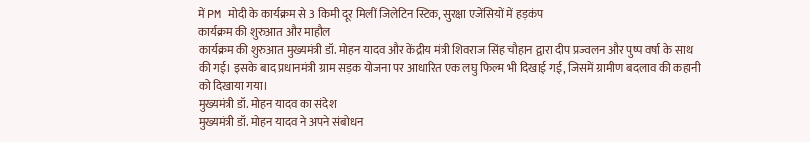में PM मोदी के कार्यक्रम से 3 किमी दूर मिलीं जिलेटिन स्टिक, सुरक्षा एजेंसियों में हड़कंप
कार्यक्रम की शुरुआत और माहौल
कार्यक्रम की शुरुआत मुख्यमंत्री डॉ. मोहन यादव और केंद्रीय मंत्री शिवराज सिंह चौहान द्वारा दीप प्रज्वलन और पुष्प वर्षा के साथ की गई। इसके बाद प्रधानमंत्री ग्राम सड़क योजना पर आधारित एक लघु फिल्म भी दिखाई गई, जिसमें ग्रामीण बदलाव की कहानी को दिखाया गया।
मुख्यमंत्री डॉ. मोहन यादव का संदेश
मुख्यमंत्री डॉ. मोहन यादव ने अपने संबोधन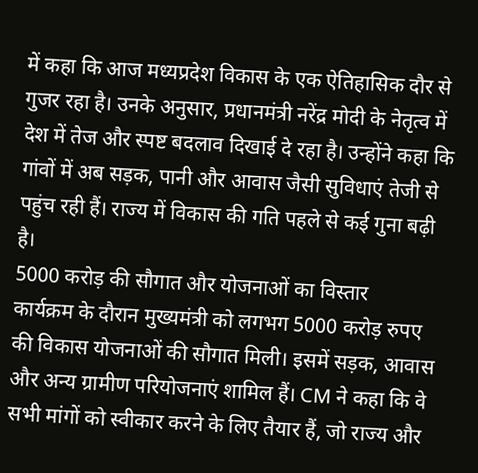में कहा कि आज मध्यप्रदेश विकास के एक ऐतिहासिक दौर से गुजर रहा है। उनके अनुसार, प्रधानमंत्री नरेंद्र मोदी के नेतृत्व में देश में तेज और स्पष्ट बदलाव दिखाई दे रहा है। उन्होंने कहा कि गांवों में अब सड़क, पानी और आवास जैसी सुविधाएं तेजी से पहुंच रही हैं। राज्य में विकास की गति पहले से कई गुना बढ़ी है।
5000 करोड़ की सौगात और योजनाओं का विस्तार
कार्यक्रम के दौरान मुख्यमंत्री को लगभग 5000 करोड़ रुपए की विकास योजनाओं की सौगात मिली। इसमें सड़क, आवास और अन्य ग्रामीण परियोजनाएं शामिल हैं। CM ने कहा कि वे सभी मांगों को स्वीकार करने के लिए तैयार हैं, जो राज्य और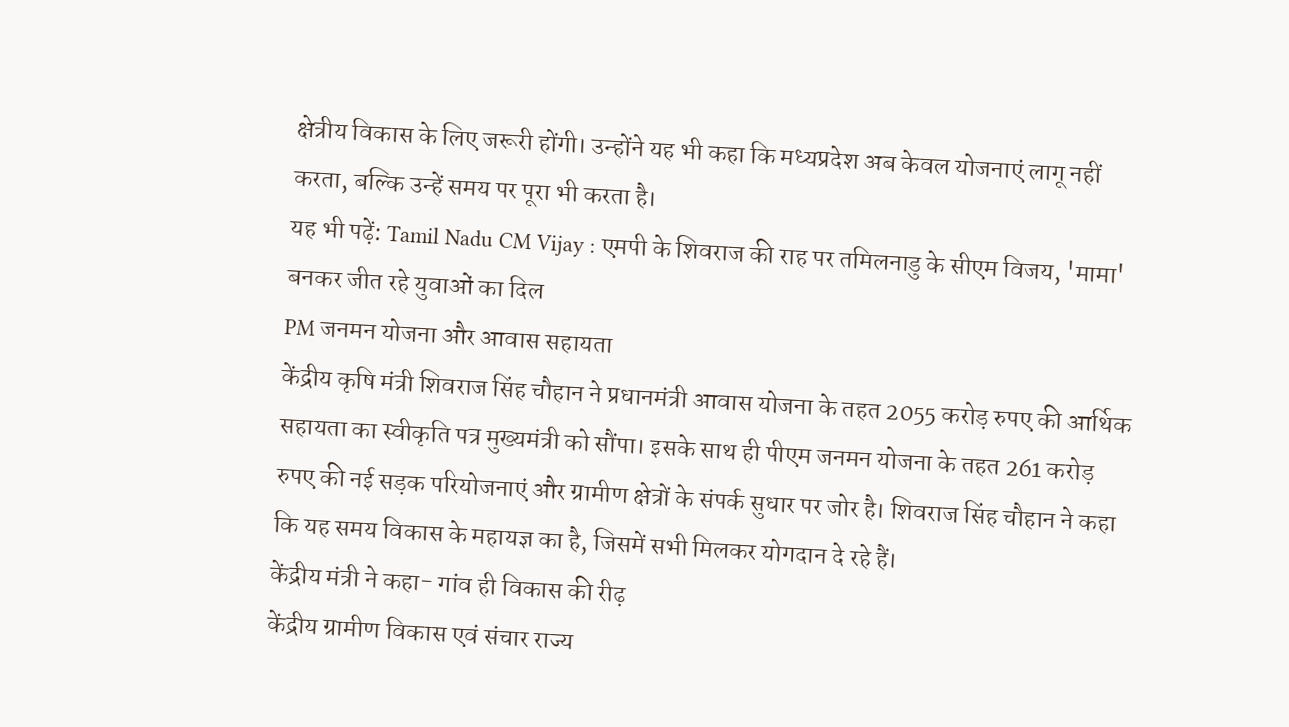क्षेत्रीय विकास के लिए जरूरी होंगी। उन्होंने यह भी कहा कि मध्यप्रदेश अब केवल योजनाएं लागू नहीं करता, बल्कि उन्हें समय पर पूरा भी करता है।
यह भी पढ़ें: Tamil Nadu CM Vijay : एमपी के शिवराज की राह पर तमिलनाडु के सीएम विजय, 'मामा' बनकर जीत रहे युवाओं का दिल
PM जनमन योजना और आवास सहायता
केंद्रीय कृषि मंत्री शिवराज सिंह चौहान ने प्रधानमंत्री आवास योजना के तहत 2055 करोड़ रुपए की आर्थिक सहायता का स्वीकृति पत्र मुख्यमंत्री को सौंपा। इसके साथ ही पीएम जनमन योजना के तहत 261 करोड़ रुपए की नई सड़क परियोजनाएं और ग्रामीण क्षेत्रों के संपर्क सुधार पर जोर है। शिवराज सिंह चौहान ने कहा कि यह समय विकास के महायज्ञ का है, जिसमें सभी मिलकर योगदान दे रहे हैं।
केंद्रीय मंत्री ने कहा- गांव ही विकास की रीढ़
केंद्रीय ग्रामीण विकास एवं संचार राज्य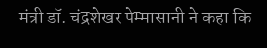मंत्री डॉ. चंद्रशेखर पेम्मासानी ने कहा कि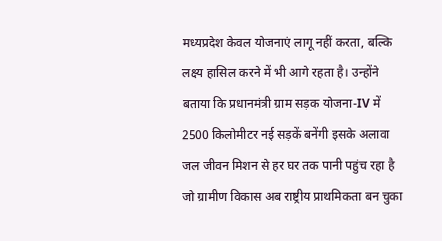मध्यप्रदेश केवल योजनाएं लागू नहीं करता, बल्कि लक्ष्य हासिल करने में भी आगे रहता है। उन्होंने बताया कि प्रधानमंत्री ग्राम सड़क योजना-IV में 2500 किलोमीटर नई सड़कें बनेंगी इसके अलावा जल जीवन मिशन से हर घर तक पानी पहुंच रहा है जो ग्रामीण विकास अब राष्ट्रीय प्राथमिकता बन चुका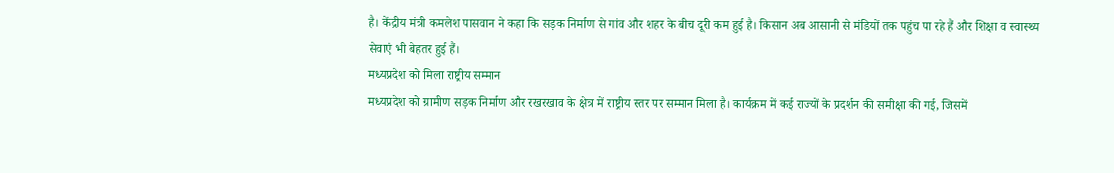है। केंद्रीय मंत्री कमलेश पासवान ने कहा कि सड़क निर्माण से गांव और शहर के बीच दूरी कम हुई है। किसान अब आसानी से मंडियों तक पहुंच पा रहे हैं और शिक्षा व स्वास्थ्य सेवाएं भी बेहतर हुई हैं।
मध्यप्रदेश को मिला राष्ट्रीय सम्मान
मध्यप्रदेश को ग्रामीण सड़क निर्माण और रखरखाव के क्षेत्र में राष्ट्रीय स्तर पर सम्मान मिला है। कार्यक्रम में कई राज्यों के प्रदर्शन की समीक्षा की गई, जिसमें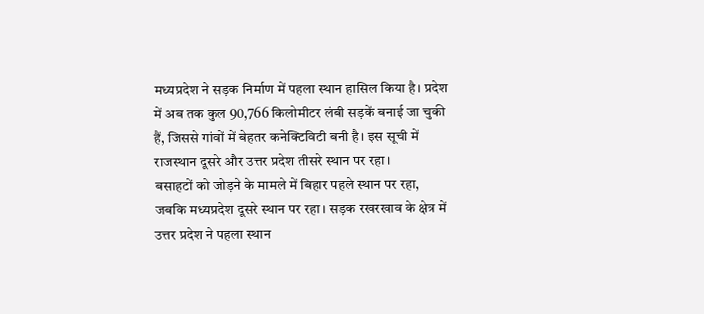मध्यप्रदेश ने सड़क निर्माण में पहला स्थान हासिल किया है। प्रदेश में अब तक कुल 90,766 किलोमीटर लंबी सड़कें बनाई जा चुकी हैं, जिससे गांवों में बेहतर कनेक्टिविटी बनी है। इस सूची में राजस्थान दूसरे और उत्तर प्रदेश तीसरे स्थान पर रहा।
बसाहटों को जोड़ने के मामले में बिहार पहले स्थान पर रहा, जबकि मध्यप्रदेश दूसरे स्थान पर रहा। सड़क रखरखाव के क्षेत्र में उत्तर प्रदेश ने पहला स्थान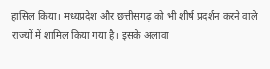हासिल किया। मध्यप्रदेश और छत्तीसगढ़ को भी शीर्ष प्रदर्शन करने वाले राज्यों में शामिल किया गया है। इसके अलावा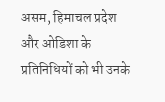असम, हिमाचल प्रदेश और ओडिशा के प्रतिनिधियों को भी उनके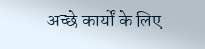अच्छे कार्यों के लिए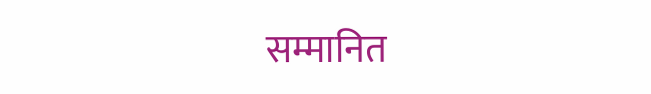सम्मानित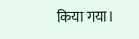किया गया।